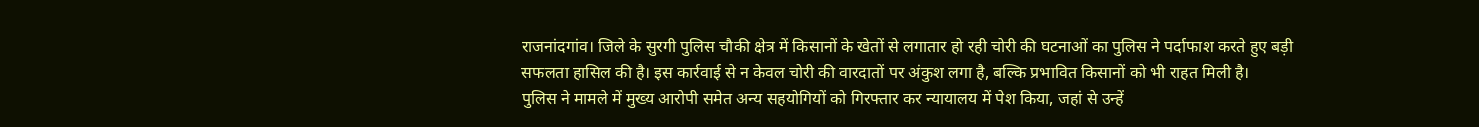राजनांदगांव। जिले के सुरगी पुलिस चौकी क्षेत्र में किसानों के खेतों से लगातार हो रही चोरी की घटनाओं का पुलिस ने पर्दाफाश करते हुए बड़ी सफलता हासिल की है। इस कार्रवाई से न केवल चोरी की वारदातों पर अंकुश लगा है, बल्कि प्रभावित किसानों को भी राहत मिली है।
पुलिस ने मामले में मुख्य आरोपी समेत अन्य सहयोगियों को गिरफ्तार कर न्यायालय में पेश किया, जहां से उन्हें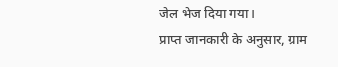जेल भेज दिया गया।
प्राप्त जानकारी के अनुसार, ग्राम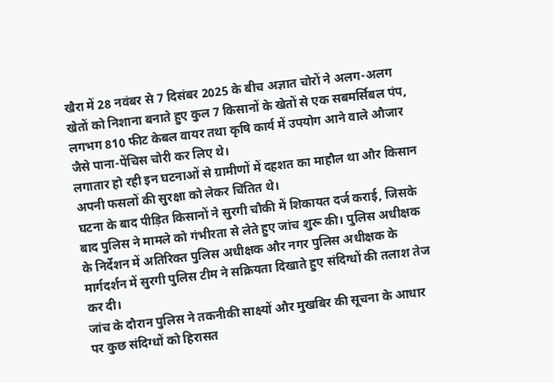खैरा में 28 नवंबर से 7 दिसंबर 2025 के बीच अज्ञात चोरों ने अलग-अलग खेतों को निशाना बनाते हुए कुल 7 किसानों के खेतों से एक सबमर्सिबल पंप, लगभग 810 फीट केबल वायर तथा कृषि कार्य में उपयोग आने वाले औजार जैसे पाना-पेंचिस चोरी कर लिए थे।
लगातार हो रही इन घटनाओं से ग्रामीणों में दहशत का माहौल था और किसान अपनी फसलों की सुरक्षा को लेकर चिंतित थे।
घटना के बाद पीड़ित किसानों ने सुरगी चौकी में शिकायत दर्ज कराई, जिसके बाद पुलिस ने मामले को गंभीरता से लेते हुए जांच शुरू की। पुलिस अधीक्षक के निर्देशन में अतिरिक्त पुलिस अधीक्षक और नगर पुलिस अधीक्षक के मार्गदर्शन में सुरगी पुलिस टीम ने सक्रियता दिखाते हुए संदिग्धों की तलाश तेज कर दी।
जांच के दौरान पुलिस ने तकनीकी साक्ष्यों और मुखबिर की सूचना के आधार पर कुछ संदिग्धों को हिरासत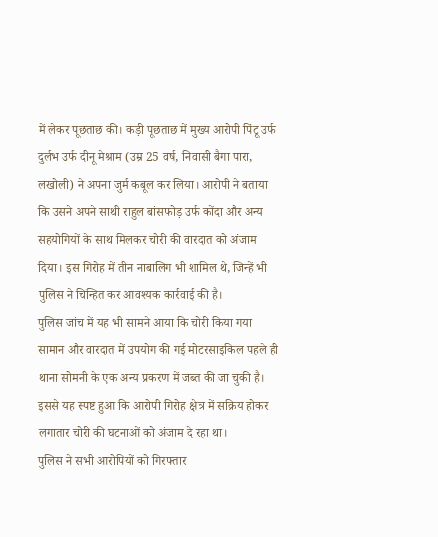में लेकर पूछताछ की। कड़ी पूछताछ में मुख्य आरोपी पिंटू उर्फ दुर्लभ उर्फ दीनू मेश्राम (उम्र 25 वर्ष, निवासी बैगा पारा, लखोली) ने अपना जुर्म कबूल कर लिया। आरोपी ने बताया कि उसने अपने साथी राहुल बांसफोड़ उर्फ कोंदा और अन्य सहयोगियों के साथ मिलकर चोरी की वारदात को अंजाम दिया। इस गिरोह में तीन नाबालिग भी शामिल थे, जिन्हें भी पुलिस ने चिन्हित कर आवश्यक कार्रवाई की है।
पुलिस जांच में यह भी सामने आया कि चोरी किया गया सामान और वारदात में उपयोग की गई मोटरसाइकिल पहले ही थाना सोमनी के एक अन्य प्रकरण में जब्त की जा चुकी है। इससे यह स्पष्ट हुआ कि आरोपी गिरोह क्षेत्र में सक्रिय होकर लगातार चोरी की घटनाओं को अंजाम दे रहा था।
पुलिस ने सभी आरोपियों को गिरफ्तार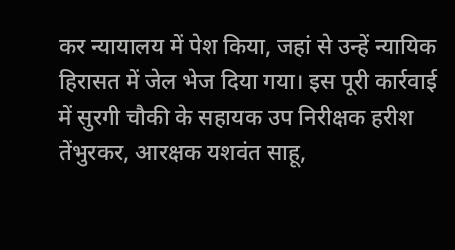कर न्यायालय में पेश किया, जहां से उन्हें न्यायिक हिरासत में जेल भेज दिया गया। इस पूरी कार्रवाई में सुरगी चौकी के सहायक उप निरीक्षक हरीश तेंभुरकर, आरक्षक यशवंत साहू,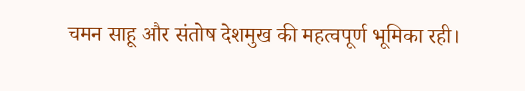चमन साहू और संतोष देशमुख की महत्वपूर्ण भूमिका रही।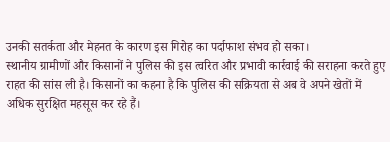उनकी सतर्कता और मेहनत के कारण इस गिरोह का पर्दाफाश संभव हो सका।
स्थानीय ग्रामीणों और किसानों ने पुलिस की इस त्वरित और प्रभावी कार्रवाई की सराहना करते हुए राहत की सांस ली है। किसानों का कहना है कि पुलिस की सक्रियता से अब वे अपने खेतों में अधिक सुरक्षित महसूस कर रहे हैं।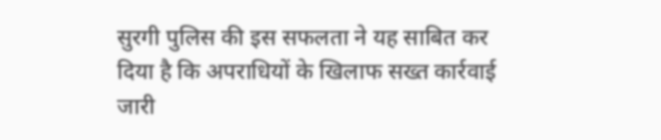सुरगी पुलिस की इस सफलता ने यह साबित कर दिया है कि अपराधियों के खिलाफ सख्त कार्रवाई जारी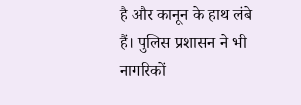है और कानून के हाथ लंबे हैं। पुलिस प्रशासन ने भी नागरिकों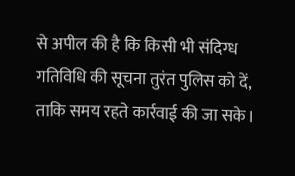से अपील की है कि किसी भी संदिग्ध गतिविधि की सूचना तुरंत पुलिस को दें, ताकि समय रहते कार्रवाई की जा सके।